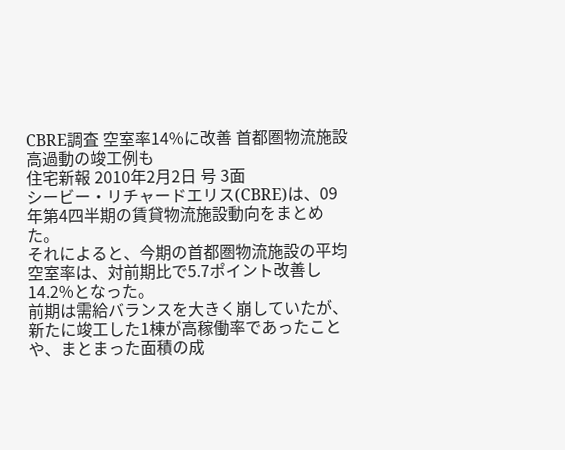CBRE調査 空室率14%に改善 首都圏物流施設 高過動の竣工例も
住宅新報 2010年2月2日 号 3面
シービー・リチャードエリス(CBRE)は、09年第4四半期の賃貸物流施設動向をまとめた。
それによると、今期の首都圏物流施設の平均空室率は、対前期比で5.7ポイント改善し14.2%となった。
前期は需給バランスを大きく崩していたが、新たに竣工した1棟が高稼働率であったことや、まとまった面積の成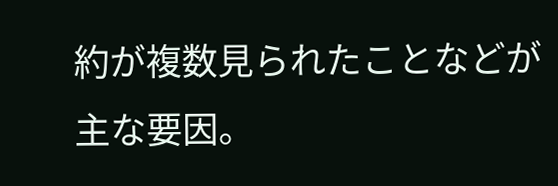約が複数見られたことなどが主な要因。